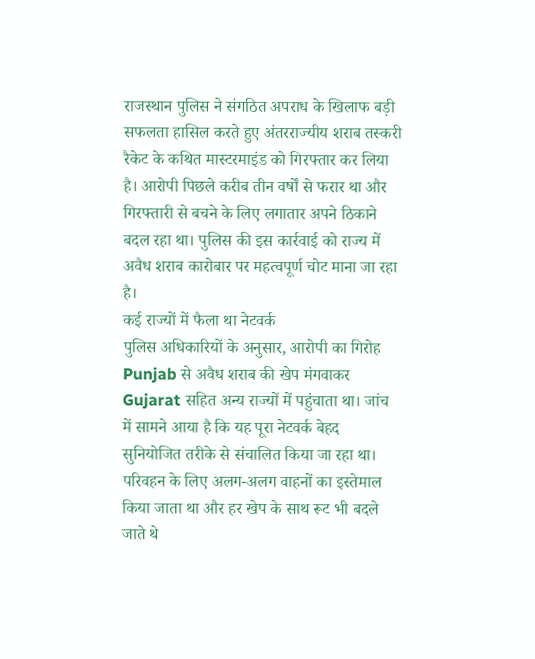राजस्थान पुलिस ने संगठित अपराध के खिलाफ बड़ी सफलता हासिल करते हुए अंतरराज्यीय शराब तस्करी रैकेट के कथित मास्टरमाइंड को गिरफ्तार कर लिया है। आरोपी पिछले करीब तीन वर्षों से फरार था और गिरफ्तारी से बचने के लिए लगातार अपने ठिकाने बदल रहा था। पुलिस की इस कार्रवाई को राज्य में अवैध शराब कारोबार पर महत्वपूर्ण चोट माना जा रहा है।
कई राज्यों में फैला था नेटवर्क
पुलिस अधिकारियों के अनुसार, आरोपी का गिरोह Punjab से अवैध शराब की खेप मंगवाकर Gujarat सहित अन्य राज्यों में पहुंचाता था। जांच में सामने आया है कि यह पूरा नेटवर्क बेहद सुनियोजित तरीके से संचालित किया जा रहा था। परिवहन के लिए अलग-अलग वाहनों का इस्तेमाल किया जाता था और हर खेप के साथ रूट भी बदले जाते थे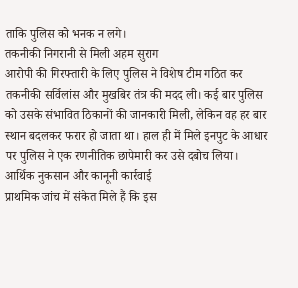ताकि पुलिस को भनक न लगे।
तकनीकी निगरानी से मिली अहम सुराग
आरोपी की गिरफ्तारी के लिए पुलिस ने विशेष टीम गठित कर तकनीकी सर्विलांस और मुखबिर तंत्र की मदद ली। कई बार पुलिस को उसके संभावित ठिकानों की जानकारी मिली, लेकिन वह हर बार स्थान बदलकर फरार हो जाता था। हाल ही में मिले इनपुट के आधार पर पुलिस ने एक रणनीतिक छापेमारी कर उसे दबोच लिया।
आर्थिक नुकसान और कानूनी कार्रवाई
प्राथमिक जांच में संकेत मिले हैं कि इस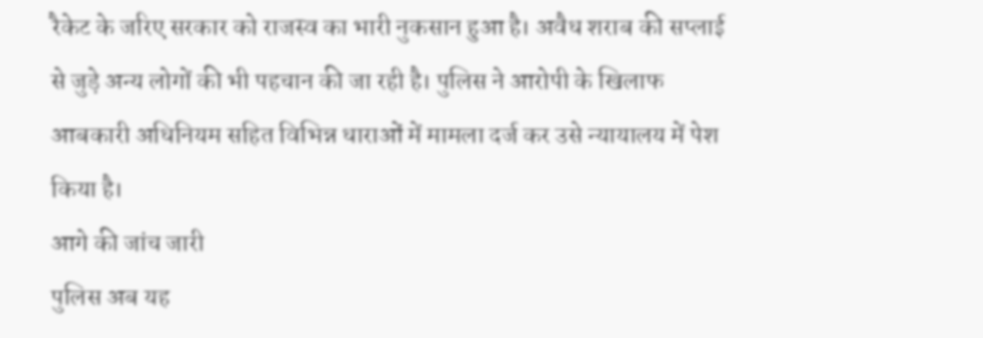रैकेट के जरिए सरकार को राजस्व का भारी नुकसान हुआ है। अवैध शराब की सप्लाई से जुड़े अन्य लोगों की भी पहचान की जा रही है। पुलिस ने आरोपी के खिलाफ आबकारी अधिनियम सहित विभिन्न धाराओं में मामला दर्ज कर उसे न्यायालय में पेश किया है।
आगे की जांच जारी
पुलिस अब यह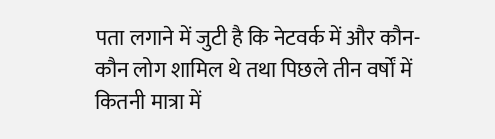पता लगाने में जुटी है कि नेटवर्क में और कौन-कौन लोग शामिल थे तथा पिछले तीन वर्षों में कितनी मात्रा में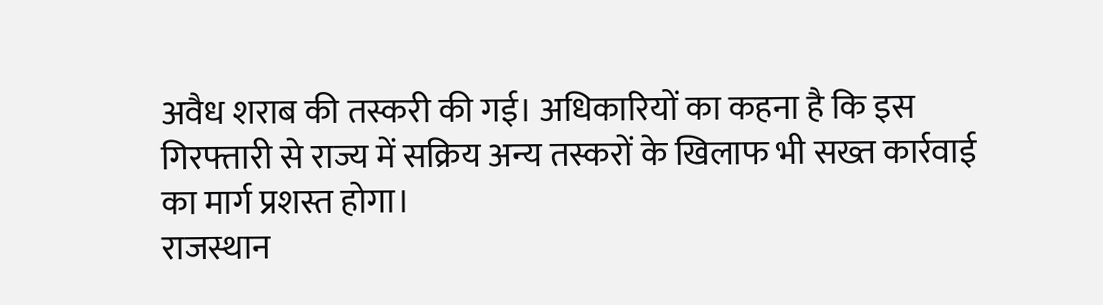अवैध शराब की तस्करी की गई। अधिकारियों का कहना है कि इस गिरफ्तारी से राज्य में सक्रिय अन्य तस्करों के खिलाफ भी सख्त कार्रवाई का मार्ग प्रशस्त होगा।
राजस्थान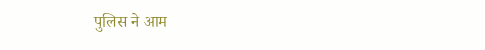पुलिस ने आम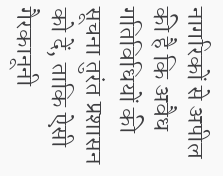नागरिकों से अपील की है कि अवैध गतिविधियों की सूचना तुरंत प्रशासन को दें, ताकि ऐसी गैरकानूनी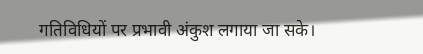गतिविधियों पर प्रभावी अंकुश लगाया जा सके।